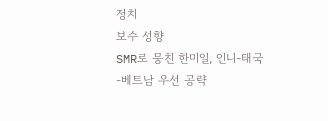정치
보수 성향
SMR로 뭉친 한미일, 인니-태국-베트남 우선 공략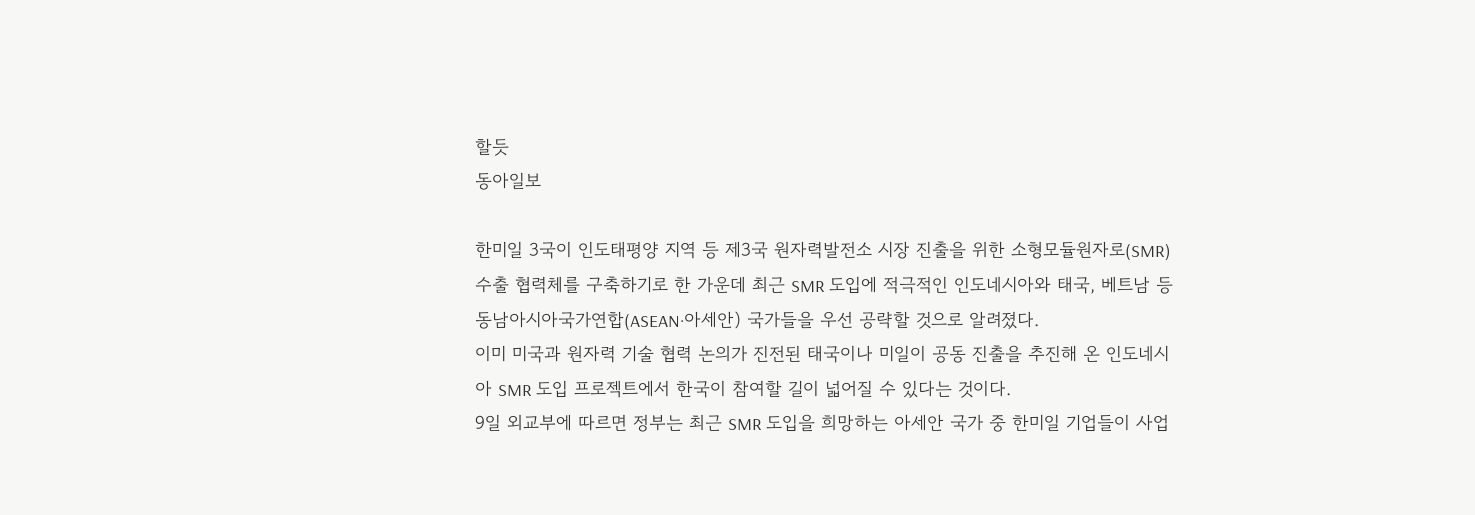할듯
동아일보

한미일 3국이 인도태평양 지역 등 제3국 원자력발전소 시장 진출을 위한 소형모듈원자로(SMR) 수출 협력체를 구축하기로 한 가운데 최근 SMR 도입에 적극적인 인도네시아와 태국, 베트남 등 동남아시아국가연합(ASEAN·아세안) 국가들을 우선 공략할 것으로 알려졌다.
이미 미국과 원자력 기술 협력 논의가 진전된 태국이나 미일이 공동 진출을 추진해 온 인도네시아 SMR 도입 프로젝트에서 한국이 참여할 길이 넓어질 수 있다는 것이다.
9일 외교부에 따르면 정부는 최근 SMR 도입을 희망하는 아세안 국가 중 한미일 기업들이 사업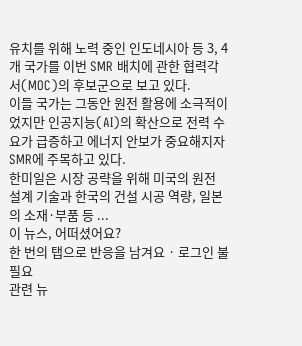유치를 위해 노력 중인 인도네시아 등 3, 4개 국가를 이번 SMR 배치에 관한 협력각서(MOC)의 후보군으로 보고 있다.
이들 국가는 그동안 원전 활용에 소극적이었지만 인공지능(AI)의 확산으로 전력 수요가 급증하고 에너지 안보가 중요해지자 SMR에 주목하고 있다.
한미일은 시장 공략을 위해 미국의 원전 설계 기술과 한국의 건설 시공 역량, 일본의 소재·부품 등 ...
이 뉴스, 어떠셨어요?
한 번의 탭으로 반응을 남겨요 · 로그인 불필요
관련 뉴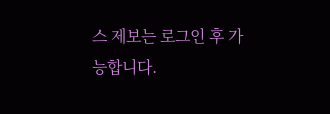스 제보는 로그인 후 가능합니다.